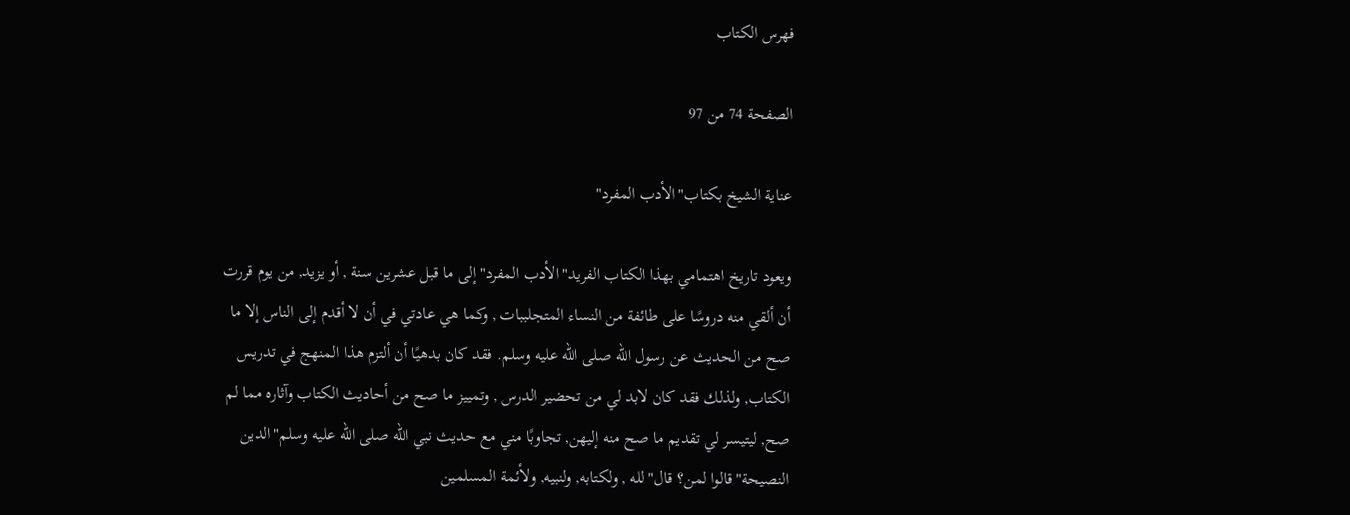فهرس الكتاب

الصفحة 74 من 97

عناية الشيخ بكتاب"الأدب المفرد"

ويعود تاريخ اهتمامي بهذا الكتاب الفريد"الأدب المفرد"إلى ما قبل عشرين سنة , أو يزيد, من يوم قررت أن ألقي منه دروسًا على طائفة من النساء المتجلببات , وكما هي عادتي في أن لا أقدم إلى الناس إلا ما صح من الحديث عن رسول الله صلى الله عليه وسلم. فقد كان بدهيًا أن ألتزم هذا المنهج في تدريس الكتاب, ولذلك فقد كان لابد لي من تحضير الدرس , وتمييز ما صح من أحاديث الكتاب وآثاره مما لم صح, ليتيسر لي تقديم ما صح منه إليهن, تجاوبًا مني مع حديث نبي الله صلى الله عليه وسلم"الدين النصيحة"قالوا لمن؟ قال"لله , ولكتابه, ولنبيه, ولأئمة المسلمين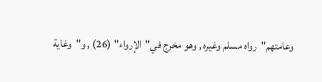وعامتهم"رواه مسلم وغيره , وهو مخرج في"الإرواء" (26) , و"وغاية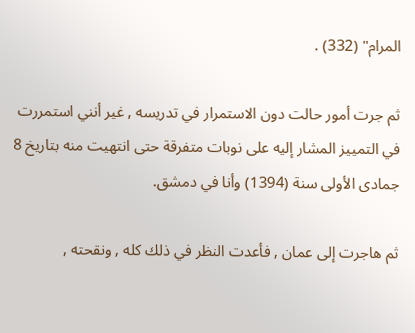المرام" (332) .

ثم جرت أمور حالت دون الاستمرار في تدريسه , غير أنني استمررت في التمييز المشار إليه على نوبات متفرقة حتى انتهيت منه بتاريخ 8 جمادى الأولى سنة (1394) وأنا في دمشق.

ثم هاجرت إلى عمان , فأعدت النظر في ذلك كله , ونقحته ,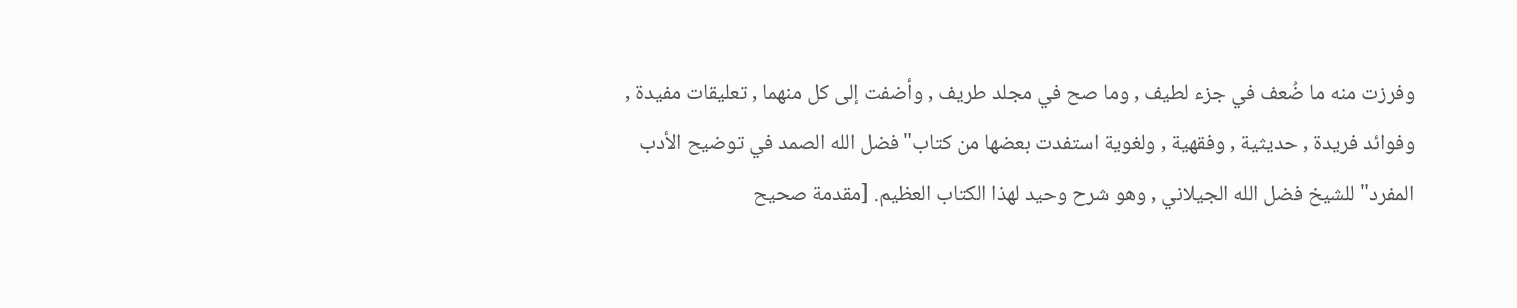وفرزت منه ما ضُعف في جزء لطيف , وما صح في مجلد طريف , وأضفت إلى كل منهما , تعليقات مفيدة , وفوائد فريدة , حديثية , وفقهية , ولغوية استفدت بعضها من كتاب"فضل الله الصمد في توضيح الأدب المفرد"للشيخ فضل الله الجيلاني , وهو شرح وحيد لهذا الكتاب العظيم. [مقدمة صحيح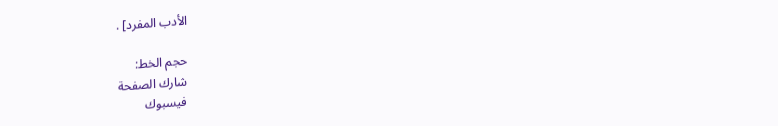الأدب المفرد] .

حجم الخط:
شارك الصفحة
فيسبوك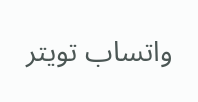واتساب تويتر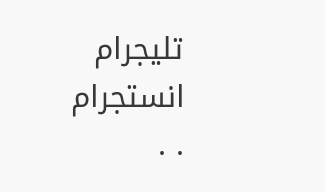تليجرام انستجرام
. .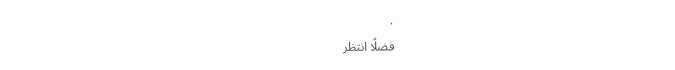.
فضلًا انتظر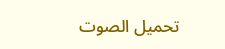تحميل الصوت